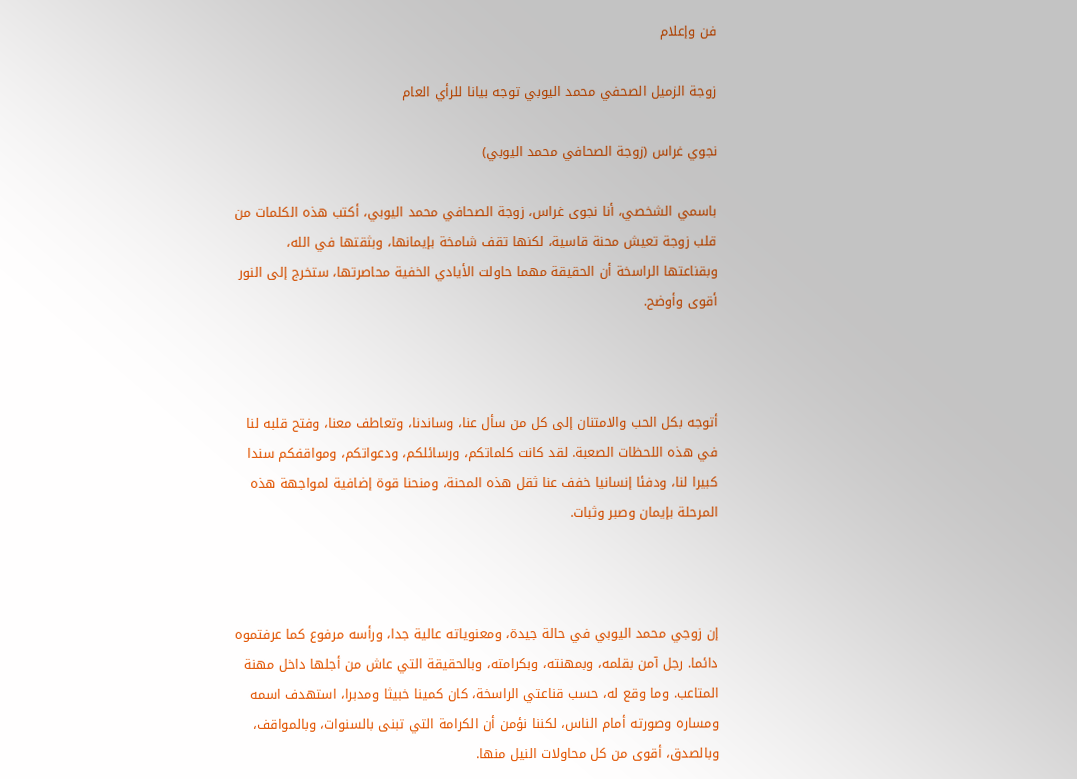فن وإعلام

زوجة الزميل الصحفي محمد اليوبي توجه بيانا للرأي العام

نجوي غراس (زوجة الصحافي محمد اليوبي)

باسمي الشخصي، أنا نجوى غراس، زوجة الصحافي محمد اليوبي، أكتب هذه الكلمات من قلب زوجة تعيش محنة قاسية، لكنها تقف شامخة بإيمانها، وبثقتها في الله، وبقناعتها الراسخة أن الحقيقة مهما حاولت الأيادي الخفية محاصرتها، ستخرج إلى النور أقوى وأوضح.



أتوجه بكل الحب والامتنان إلى كل من سأل عنا، وساندنا، وتعاطف معنا، وفتح قلبه لنا في هذه اللحظات الصعبة. لقد كانت كلماتكم، ورسائلكم، ودعواتكم، ومواقفكم سندا كبيرا لنا، ودفئا إنسانيا خفف عنا ثقل هذه المحنة، ومنحنا قوة إضافية لمواجهة هذه المرحلة بإيمان وصبر وثبات.



إن زوجي محمد اليوبي في حالة جيدة، ومعنوياته عالية جدا، ورأسه مرفوع كما عرفتموه دائما. رجل آمن بقلمه، وبمهنته، وبكرامته، وبالحقيقة التي عاش من أجلها داخل مهنة المتاعب. وما وقع له، حسب قناعتي الراسخة، كان كمينا خبيثا ومدبرا، استهدف اسمه ومساره وصورته أمام الناس، لكننا نؤمن أن الكرامة التي تبنى بالسنوات، وبالمواقف، وبالصدق، أقوى من كل محاولات النيل منها.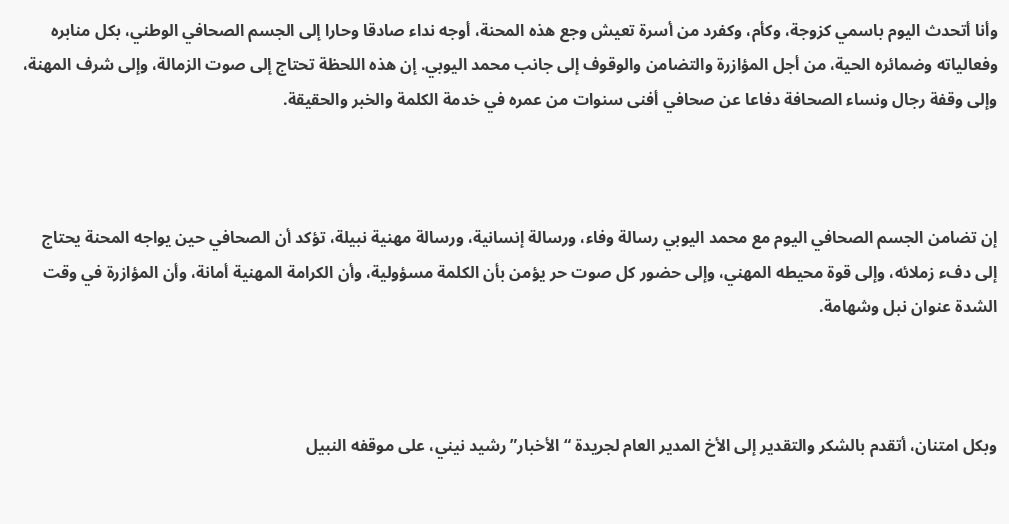وأنا أتحدث اليوم باسمي كزوجة، وكأم، وكفرد من أسرة تعيش وجع هذه المحنة، أوجه نداء صادقا وحارا إلى الجسم الصحافي الوطني، بكل منابره وفعالياته وضمائره الحية، من أجل المؤازرة والتضامن والوقوف إلى جانب محمد اليوبي. إن هذه اللحظة تحتاج إلى صوت الزمالة، وإلى شرف المهنة، وإلى وقفة رجال ونساء الصحافة دفاعا عن صحافي أفنى سنوات من عمره في خدمة الكلمة والخبر والحقيقة.



إن تضامن الجسم الصحافي اليوم مع محمد اليوبي رسالة وفاء، ورسالة إنسانية، ورسالة مهنية نبيلة، تؤكد أن الصحافي حين يواجه المحنة يحتاج إلى دفء زملائه، وإلى قوة محيطه المهني، وإلى حضور كل صوت حر يؤمن بأن الكلمة مسؤولية، وأن الكرامة المهنية أمانة، وأن المؤازرة في وقت الشدة عنوان نبل وشهامة.



وبكل امتنان، أتقدم بالشكر والتقدير إلى الأخ المدير العام لجريدة “الأخبار” رشيد نيني، على موقفه النبيل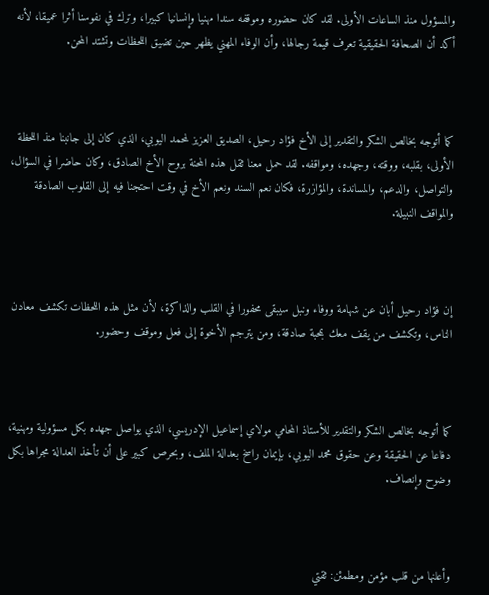والمسؤول منذ الساعات الأولى. لقد كان حضوره وموقفه سندا مهنيا وإنسانيا كبيرا، وترك في نفوسنا أثرا عميقا، لأنه أكد أن الصحافة الحقيقية تعرف قيمة رجالها، وأن الوفاء المهني يظهر حين تضيق اللحظات وتشتد المحن.



كما أتوجه بخالص الشكر والتقدير إلى الأخ فؤاد رحيل، الصديق العزيز لمحمد اليوبي، الذي كان إلى جانبنا منذ اللحظة الأولى، بقلبه، ووقته، وجهده، ومواقفه. لقد حمل معنا ثقل هذه المحنة بروح الأخ الصادق، وكان حاضرا في السؤال، والتواصل، والدعم، والمساندة، والمؤازرة، فكان نعم السند ونعم الأخ في وقت احتجنا فيه إلى القلوب الصادقة والمواقف النبيلة.



إن فؤاد رحيل أبان عن شهامة ووفاء ونبل سيبقى محفورا في القلب والذاكرة، لأن مثل هذه اللحظات تكشف معادن الناس، وتكشف من يقف معك بمحبة صادقة، ومن يترجم الأخوة إلى فعل وموقف وحضور.



كما أتوجه بخالص الشكر والتقدير للأستاذ المحامي مولاي إسماعيل الإدريسي، الذي يواصل جهده بكل مسؤولية ومهنية، دفاعا عن الحقيقة وعن حقوق محمد اليوبي، بإيمان راسخ بعدالة الملف، وبحرص كبير على أن تأخذ العدالة مجراها بكل وضوح وإنصاف.



وأعلنها من قلب مؤمن ومطمئن: ثقتي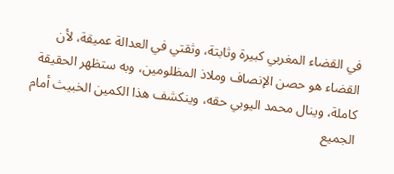في القضاء المغربي كبيرة وثابتة، وثقتي في العدالة عميقة، لأن القضاء هو حصن الإنصاف وملاذ المظلومين، وبه ستظهر الحقيقة كاملة، وينال محمد اليوبي حقه، وينكشف هذا الكمين الخبيث أمام الجميع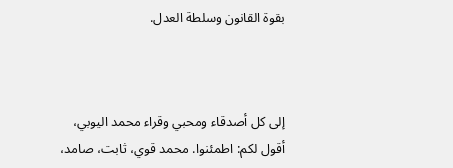بقوة القانون وسلطة العدل.



إلى كل أصدقاء ومحبي وقراء محمد اليوبي، أقول لكم: اطمئنوا. محمد قوي، ثابت، صامد،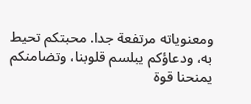ومعنوياته مرتفعة جدا. محبتكم تحيط به، ودعاؤكم يبلسم قلوبنا، وتضامنكم يمنحنا قوة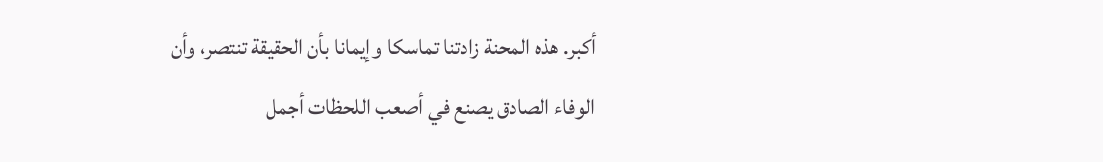أكبر. هذه المحنة زادتنا تماسكا وإيمانا بأن الحقيقة تنتصر، وأن الوفاء الصادق يصنع في أصعب اللحظات أجمل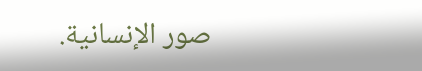صور الإنسانية.